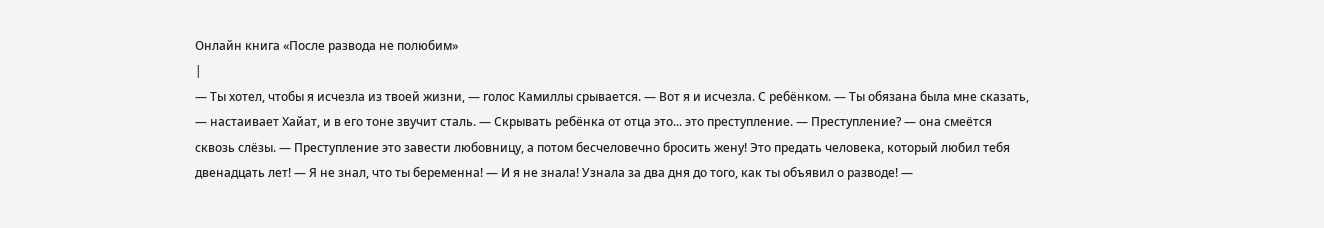Онлайн книга «После развода не полюбим»
|
— Ты хотел, чтобы я исчезла из твоей жизни, — голос Камиллы срывается. — Вот я и исчезла. С ребёнком. — Ты обязана была мне сказать, — настаивает Хайат, и в его тоне звучит сталь. — Скрывать ребёнка от отца это... это преступление. — Преступление? — она смеётся сквозь слёзы. — Преступление это завести любовницу, а потом бесчеловечно бросить жену! Это предать человека, который любил тебя двенадцать лет! — Я не знал, что ты беременна! — И я не знала! Узнала за два дня до того, как ты объявил о разводе! —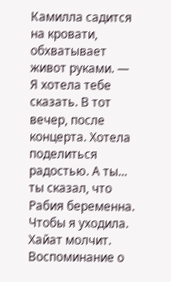Камилла садится на кровати, обхватывает живот руками. — Я хотела тебе сказать. В тот вечер, после концерта. Хотела поделиться радостью. А ты... ты сказал, что Рабия беременна. Чтобы я уходила. Хайат молчит. Воспоминание о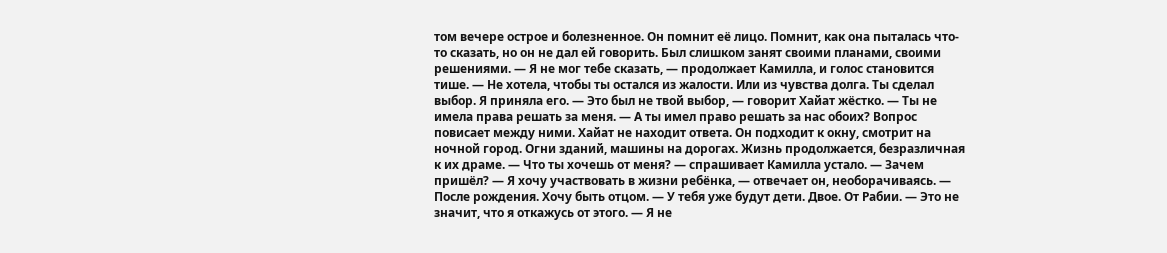том вечере острое и болезненное. Он помнит её лицо. Помнит, как она пыталась что-то сказать, но он не дал ей говорить. Был слишком занят своими планами, своими решениями. — Я не мог тебе сказать, — продолжает Камилла, и голос становится тише. — Не хотела, чтобы ты остался из жалости. Или из чувства долга. Ты сделал выбор. Я приняла его. — Это был не твой выбор, — говорит Хайат жёстко. — Ты не имела права решать за меня. — А ты имел право решать за нас обоих? Вопрос повисает между ними. Хайат не находит ответа. Он подходит к окну, смотрит на ночной город. Огни зданий, машины на дорогах. Жизнь продолжается, безразличная к их драме. — Что ты хочешь от меня? — спрашивает Камилла устало. — Зачем пришёл? — Я хочу участвовать в жизни ребёнка, — отвечает он, необорачиваясь. — После рождения. Хочу быть отцом. — У тебя уже будут дети. Двое. От Рабии. — Это не значит, что я откажусь от этого. — Я не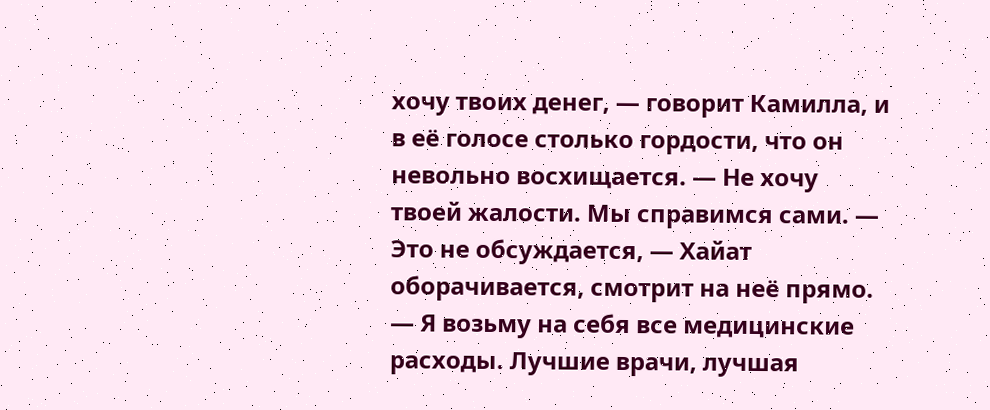хочу твоих денег, — говорит Камилла, и в её голосе столько гордости, что он невольно восхищается. — Не хочу твоей жалости. Мы справимся сами. — Это не обсуждается, — Хайат оборачивается, смотрит на неё прямо. — Я возьму на себя все медицинские расходы. Лучшие врачи, лучшая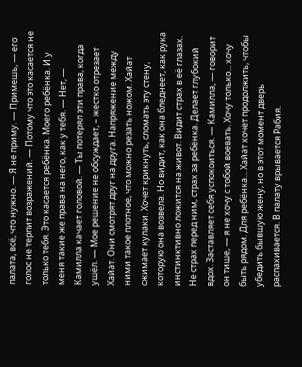палата, всё, что нужно. — Я не приму. — Примешь, — его голос не терпит возражений. — Потому что это касается не только тебя. Это касается ребёнка. Моего ребёнка. И у меня такие же права на него, как у тебя. — Нет, — Камилла качает головой. — Ты потерял эти права, когда ушёл. — Мое решение не обсуждает, – жестко отрезает Хайат. Они смотрят друг на друга. Напряжение между ними такое плотное, что можно резать ножом. Хайат сжимает кулаки. Хочет крикнуть, сломать эту стену, которую она возвела. Но видит, как она бледнеет, как рука инстинктивно ложится на живот. Видит страх в её глазах. Не страх перед ним, страх за ребёнка. Делает глубокий вдох. Заставляет себя успокоиться. — Камилла, — говорит он тише, — я не хочу с тобой воевать. Хочу только... хочу быть рядом. Для ребёнка... Хайат хочет продолжить, чтобы убедить бывшую жену, но в этот момент дверь распахивается. В палату врывается Рабия.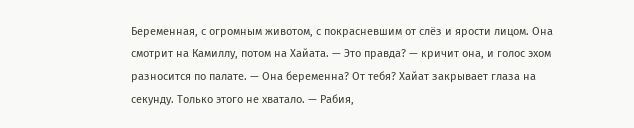Беременная, с огромным животом, с покрасневшим от слёз и ярости лицом. Она смотрит на Камиллу, потом на Хайата. — Это правда? — кричит она, и голос эхом разносится по палате. — Она беременна? От тебя? Хайат закрывает глаза на секунду. Только этого не хватало. — Рабия,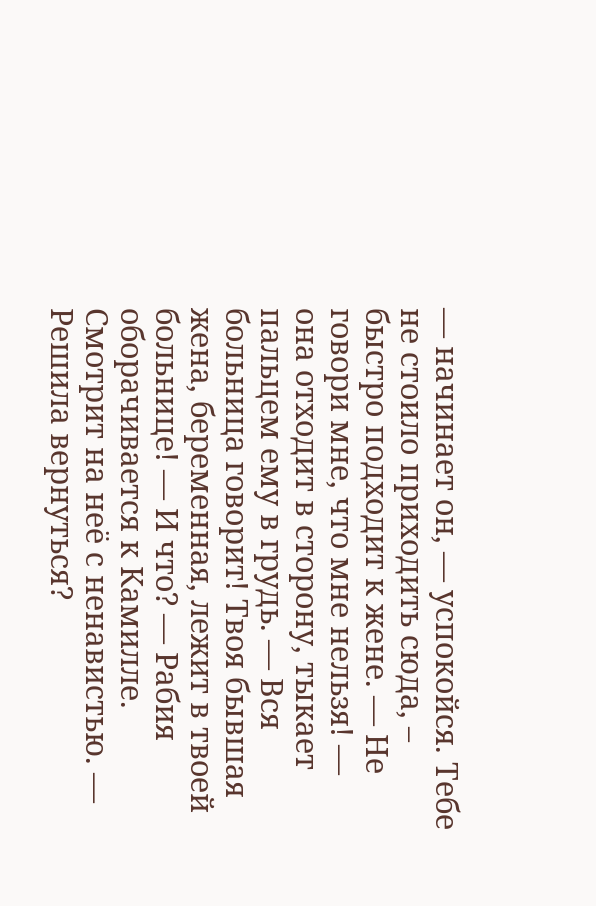— начинает он, — успокойся. Тебе не стоило приходить сюда, – быстро подходит к жене. — Не говори мне, что мне нельзя! — она отходит в сторону, тыкает пальцем ему в грудь. — Вся больница говорит! Твоя бывшая жена, беременная, лежит в твоей больнице! — И что? — Рабия оборачивается к Камилле. Смотрит на неё с ненавистью. — Решила вернуться?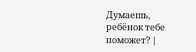Думаешь, ребёнок тебе поможет? |